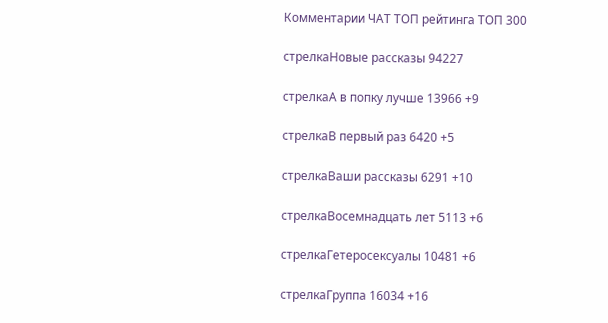Комментарии ЧАТ ТОП рейтинга ТОП 300

стрелкаНовые рассказы 94227

стрелкаА в попку лучше 13966 +9

стрелкаВ первый раз 6420 +5

стрелкаВаши рассказы 6291 +10

стрелкаВосемнадцать лет 5113 +6

стрелкаГетеросексуалы 10481 +6

стрелкаГруппа 16034 +16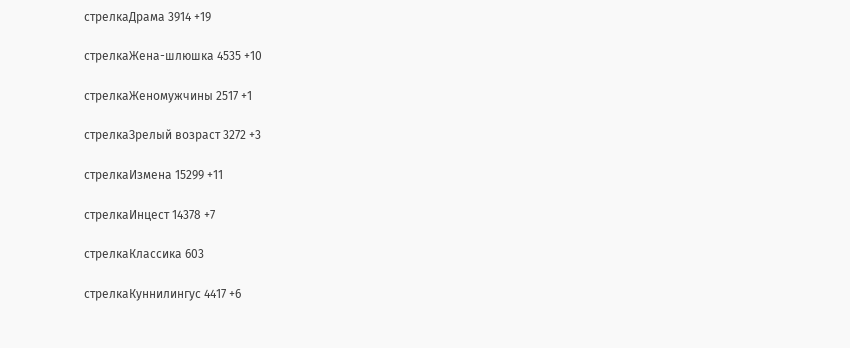стрелкаДрама 3914 +19

стрелкаЖена-шлюшка 4535 +10

стрелкаЖеномужчины 2517 +1

стрелкаЗрелый возраст 3272 +3

стрелкаИзмена 15299 +11

стрелкаИнцест 14378 +7

стрелкаКлассика 603

стрелкаКуннилингус 4417 +6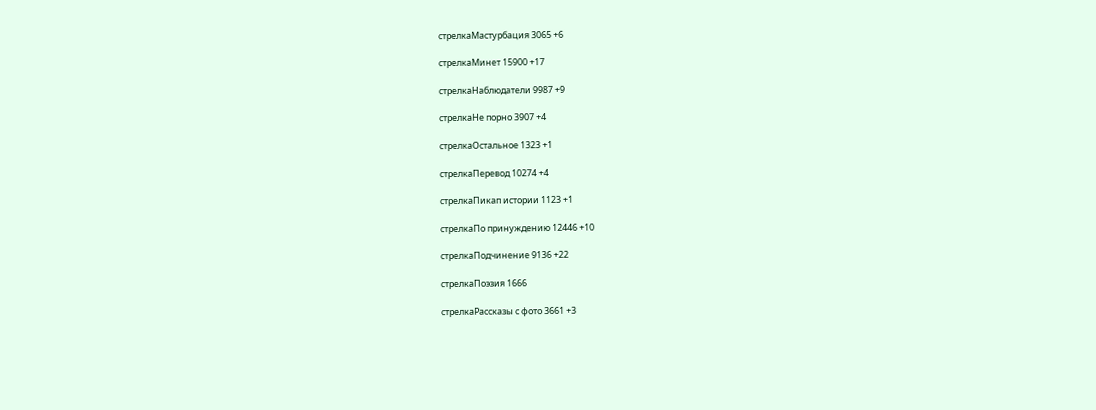стрелкаМастурбация 3065 +6

стрелкаМинет 15900 +17

стрелкаНаблюдатели 9987 +9

стрелкаНе порно 3907 +4

стрелкаОстальное 1323 +1

стрелкаПеревод 10274 +4

стрелкаПикап истории 1123 +1

стрелкаПо принуждению 12446 +10

стрелкаПодчинение 9136 +22

стрелкаПоэзия 1666

стрелкаРассказы с фото 3661 +3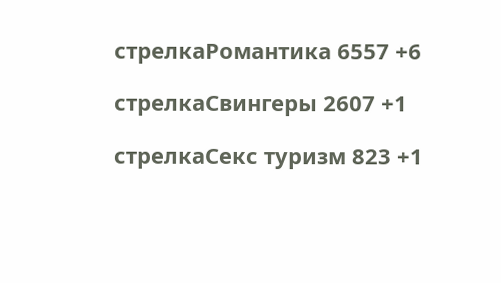стрелкаРомантика 6557 +6

стрелкаСвингеры 2607 +1

стрелкаСекс туризм 823 +1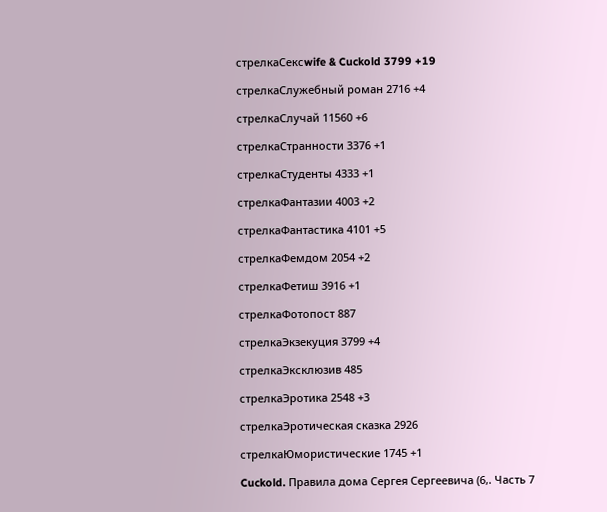стрелкаСексwife & Cuckold 3799 +19

стрелкаСлужебный роман 2716 +4

стрелкаСлучай 11560 +6

стрелкаСтранности 3376 +1

стрелкаСтуденты 4333 +1

стрелкаФантазии 4003 +2

стрелкаФантастика 4101 +5

стрелкаФемдом 2054 +2

стрелкаФетиш 3916 +1

стрелкаФотопост 887

стрелкаЭкзекуция 3799 +4

стрелкаЭксклюзив 485

стрелкаЭротика 2548 +3

стрелкаЭротическая сказка 2926

стрелкаЮмористические 1745 +1

Cuckold. Правила дома Сергея Сергеевича (6,. Часть 7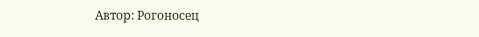Автор: Рогоносец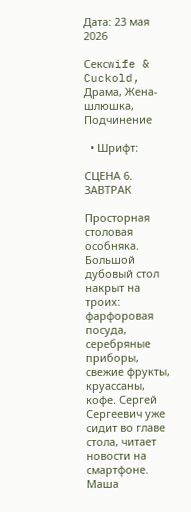Дата: 23 мая 2026

Сексwife & Cuckold, Драма, Жена-шлюшка, Подчинение

  • Шрифт:

СЦЕНА 6. ЗАВТРАК

Просторная столовая особняка. Большой дубовый стол накрыт на троих: фарфоровая посуда, серебряные приборы, свежие фрукты, круассаны, кофе. Сергей Сергеевич уже сидит во главе стола, читает новости на смартфоне. Маша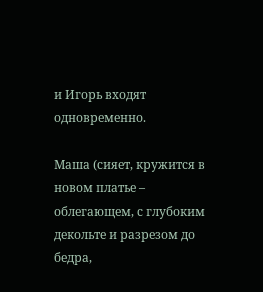и Игорь входят одновременно.

Маша (сияет, кружится в новом платье – облегающем, с глубоким декольте и разрезом до бедра,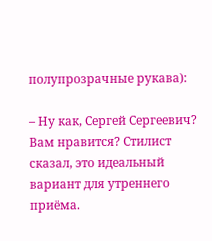полупрозрачные рукава):

– Ну как, Сергей Сергеевич? Вам нравится? Стилист сказал, это идеальный вариант для утреннего приёма.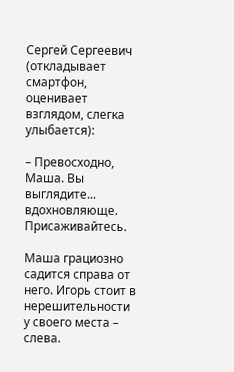Сергей Сергеевич (откладывает смартфон, оценивает взглядом, слегка улыбается):

– Превосходно, Маша. Вы выглядите... вдохновляюще. Присаживайтесь.

Маша грациозно садится справа от него. Игорь стоит в нерешительности у своего места – слева.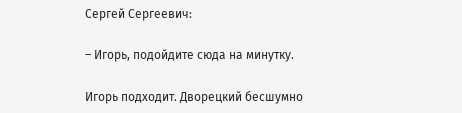Сергей Сергеевич:

– Игорь, подойдите сюда на минутку.

Игорь подходит. Дворецкий бесшумно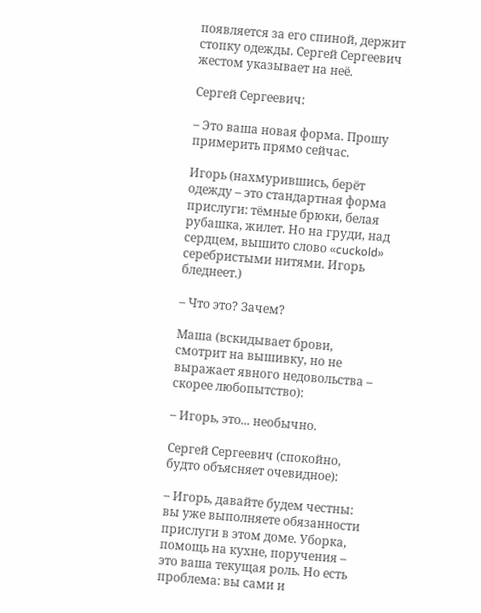появляется за его спиной, держит стопку одежды. Сергей Сергеевич жестом указывает на неё.

Сергей Сергеевич:

– Это ваша новая форма. Прошу примерить прямо сейчас.

Игорь (нахмурившись, берёт одежду – это стандартная форма прислуги: тёмные брюки, белая рубашка, жилет. Но на груди, над сердцем, вышито слово «cuckold» серебристыми нитями. Игорь бледнеет.)

– Что это? Зачем?

Маша (вскидывает брови, смотрит на вышивку, но не выражает явного недовольства – скорее любопытство):

– Игорь, это... необычно.

Сергей Сергеевич (спокойно, будто объясняет очевидное):

– Игорь, давайте будем честны: вы уже выполняете обязанности прислуги в этом доме. Уборка, помощь на кухне, поручения – это ваша текущая роль. Но есть проблема: вы сами и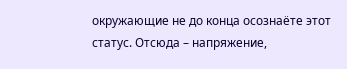окружающие не до конца осознаёте этот статус. Отсюда – напряжение,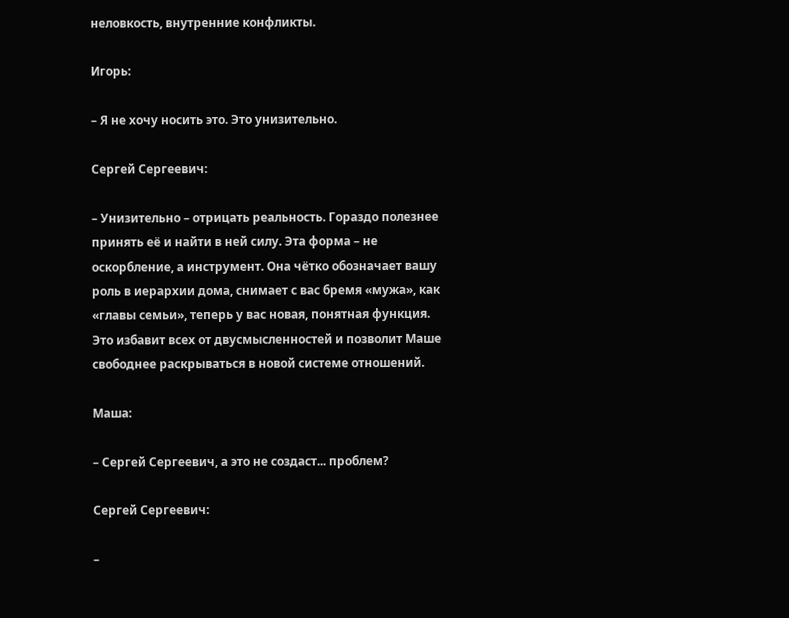неловкость, внутренние конфликты.

Игорь:

– Я не хочу носить это. Это унизительно.

Сергей Сергеевич:

– Унизительно – отрицать реальность. Гораздо полезнее принять её и найти в ней силу. Эта форма – не оскорбление, а инструмент. Она чётко обозначает вашу роль в иерархии дома, снимает с вас бремя «мужа», как «главы семьи», теперь у вас новая, понятная функция. Это избавит всех от двусмысленностей и позволит Маше свободнее раскрываться в новой системе отношений.

Маша:

– Сергей Сергеевич, а это не создаст... проблем?

Сергей Сергеевич:

–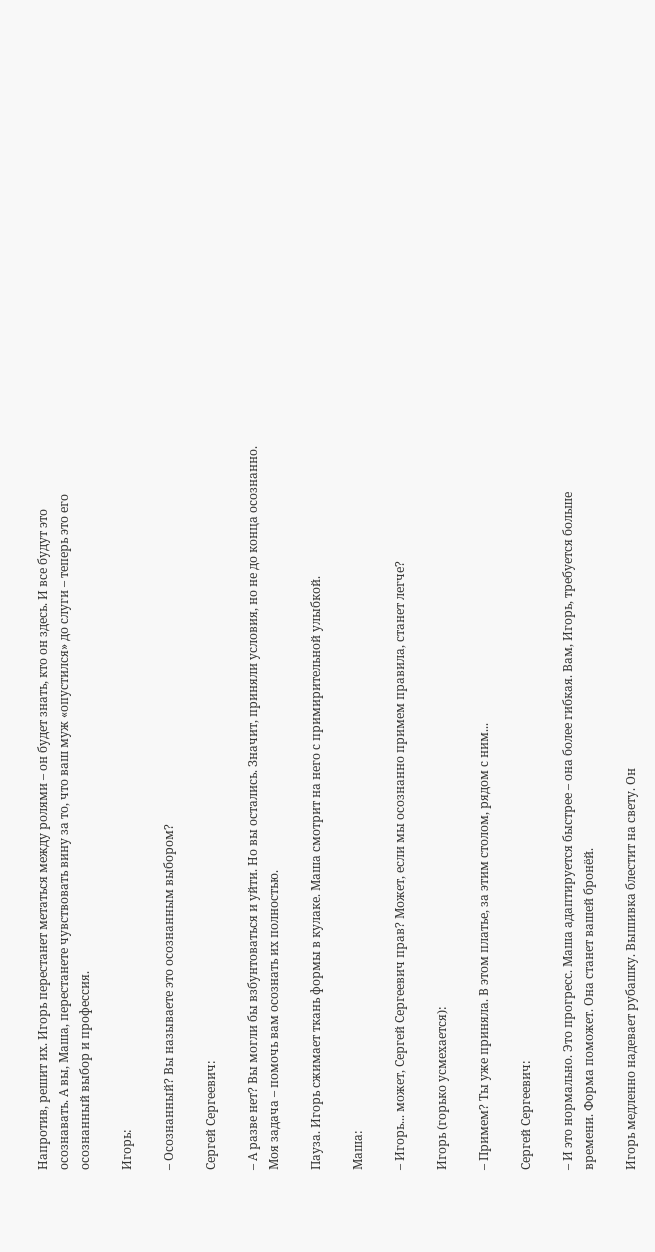Напротив, решит их. Игорь перестанет метаться между ролями – он будет знать, кто он здесь. И все будут это осознавать. А вы, Маша, перестанете чувствовать вину за то, что ваш муж «опустился» до слуги – теперь это его осознанный выбор и профессия.

Игорь:

– Осознанный? Вы называете это осознанным выбором?

Сергей Сергеевич:

– А разве нет? Вы могли бы взбунтоваться и уйти. Но вы остались. Значит, приняли условия, но не до конца осознанно. Моя задача – помочь вам осознать их полностью.

Пауза. Игорь сжимает ткань формы в кулаке. Маша смотрит на него с примирительной улыбкой.

Маша:

– Игорь... может, Сергей Сергеевич прав? Может, если мы осознанно примем правила, станет легче?

Игорь (горько усмехается):

– Примем? Ты уже приняла. В этом платье, за этим столом, рядом с ним...

Сергей Сергеевич:

– И это нормально. Это прогресс. Маша адаптируется быстрее – она более гибкая. Вам, Игорь, требуется больше времени. Форма поможет. Она станет вашей бронёй.

Игорь медленно надевает рубашку. Вышивка блестит на свету. Он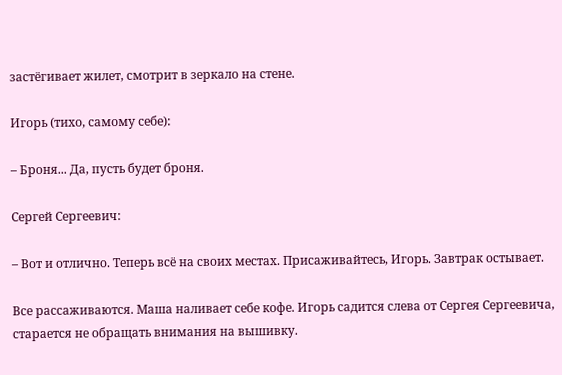застёгивает жилет, смотрит в зеркало на стене.

Игорь (тихо, самому себе):

– Броня... Да, пусть будет броня.

Сергей Сергеевич:

– Вот и отлично. Теперь всё на своих местах. Присаживайтесь, Игорь. Завтрак остывает.

Все рассаживаются. Маша наливает себе кофе. Игорь садится слева от Сергея Сергеевича, старается не обращать внимания на вышивку.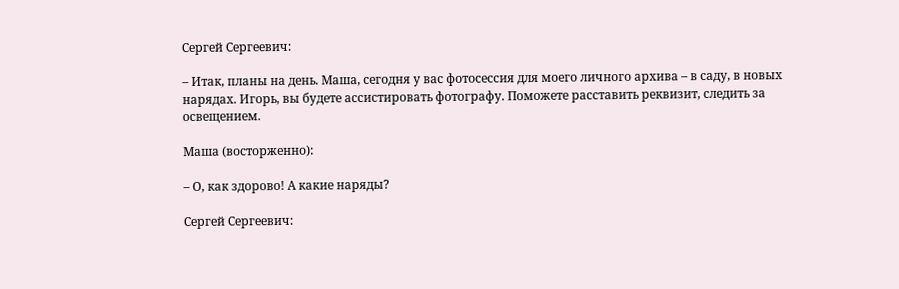Сергей Сергеевич:

– Итак, планы на день. Маша, сегодня у вас фотосессия для моего личного архива – в саду, в новых нарядах. Игорь, вы будете ассистировать фотографу. Поможете расставить реквизит, следить за освещением.

Маша (восторженно):

– О, как здорово! А какие наряды?

Сергей Сергеевич: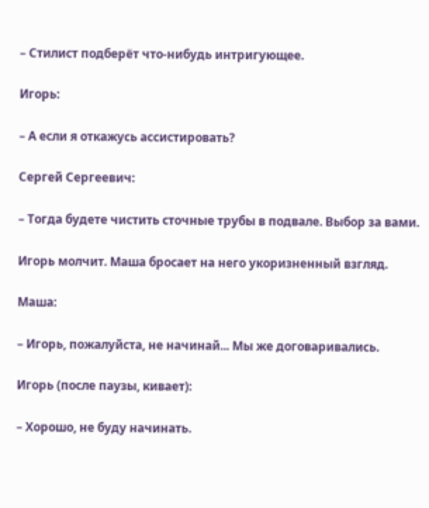– Стилист подберёт что‑нибудь интригующее.

Игорь:

– А если я откажусь ассистировать?

Сергей Сергеевич:

– Тогда будете чистить сточные трубы в подвале. Выбор за вами.

Игорь молчит. Маша бросает на него укоризненный взгляд.

Маша:

– Игорь, пожалуйста, не начинай... Мы же договаривались.

Игорь (после паузы, кивает):

– Хорошо, не буду начинать.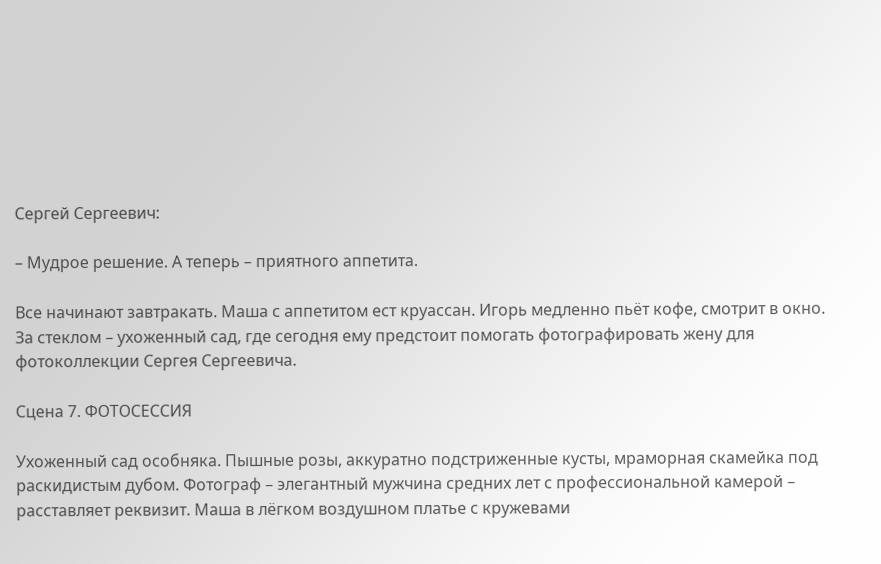Сергей Сергеевич:

– Мудрое решение. А теперь – приятного аппетита.

Все начинают завтракать. Маша с аппетитом ест круассан. Игорь медленно пьёт кофе, смотрит в окно. За стеклом – ухоженный сад, где сегодня ему предстоит помогать фотографировать жену для фотоколлекции Сергея Сергеевича.

Сцена 7. ФОТОСЕССИЯ

Ухоженный сад особняка. Пышные розы, аккуратно подстриженные кусты, мраморная скамейка под раскидистым дубом. Фотограф – элегантный мужчина средних лет с профессиональной камерой – расставляет реквизит. Маша в лёгком воздушном платье с кружевами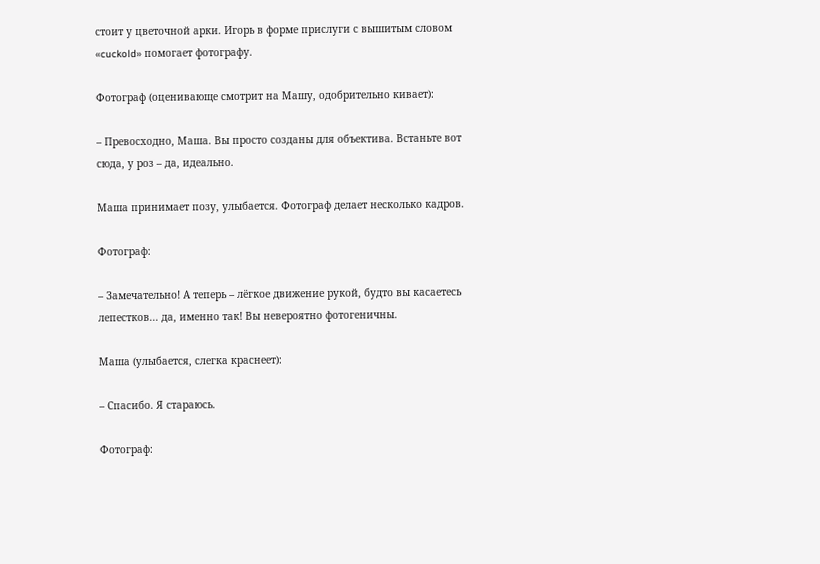стоит у цветочной арки. Игорь в форме прислуги с вышитым словом «cuckold» помогает фотографу.

Фотограф (оценивающе смотрит на Машу, одобрительно кивает):

– Превосходно, Маша. Вы просто созданы для объектива. Встаньте вот сюда, у роз – да, идеально.

Маша принимает позу, улыбается. Фотограф делает несколько кадров.

Фотограф:

– Замечательно! А теперь – лёгкое движение рукой, будто вы касаетесь лепестков... да, именно так! Вы невероятно фотогеничны.

Маша (улыбается, слегка краснеет):

– Спасибо. Я стараюсь.

Фотограф: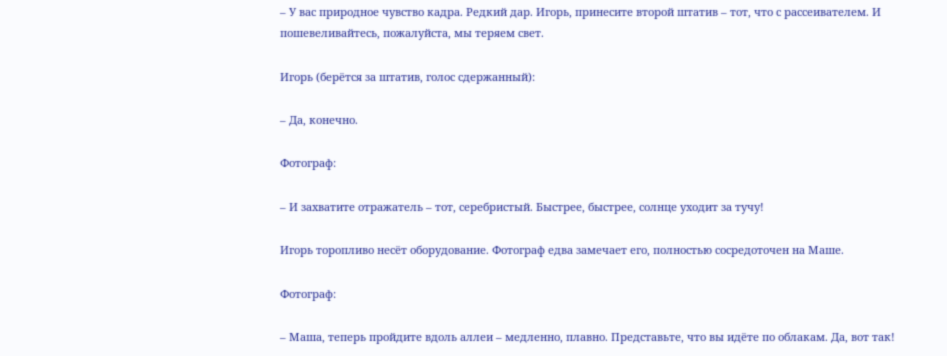– У вас природное чувство кадра. Редкий дар. Игорь, принесите второй штатив – тот, что с рассеивателем. И пошевеливайтесь, пожалуйста, мы теряем свет.

Игорь (берётся за штатив, голос сдержанный):

– Да, конечно.

Фотограф:

– И захватите отражатель – тот, серебристый. Быстрее, быстрее, солнце уходит за тучу!

Игорь торопливо несёт оборудование. Фотограф едва замечает его, полностью сосредоточен на Маше.

Фотограф:

– Маша, теперь пройдите вдоль аллеи – медленно, плавно. Представьте, что вы идёте по облакам. Да, вот так!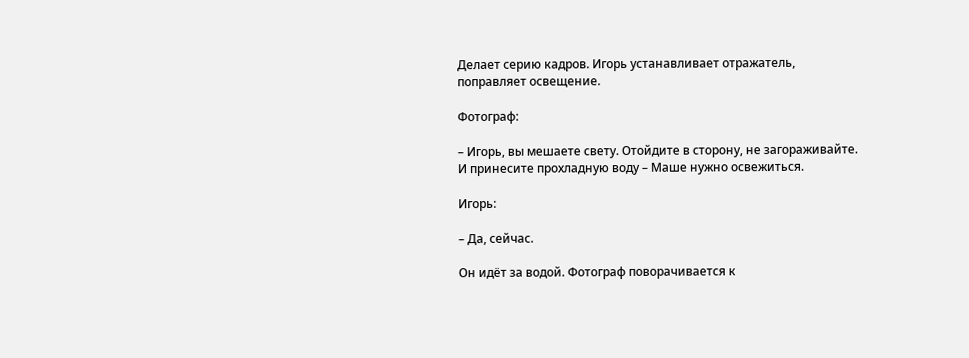Делает серию кадров. Игорь устанавливает отражатель, поправляет освещение.

Фотограф:

– Игорь, вы мешаете свету. Отойдите в сторону, не загораживайте. И принесите прохладную воду – Маше нужно освежиться.

Игорь:

– Да, сейчас.

Он идёт за водой. Фотограф поворачивается к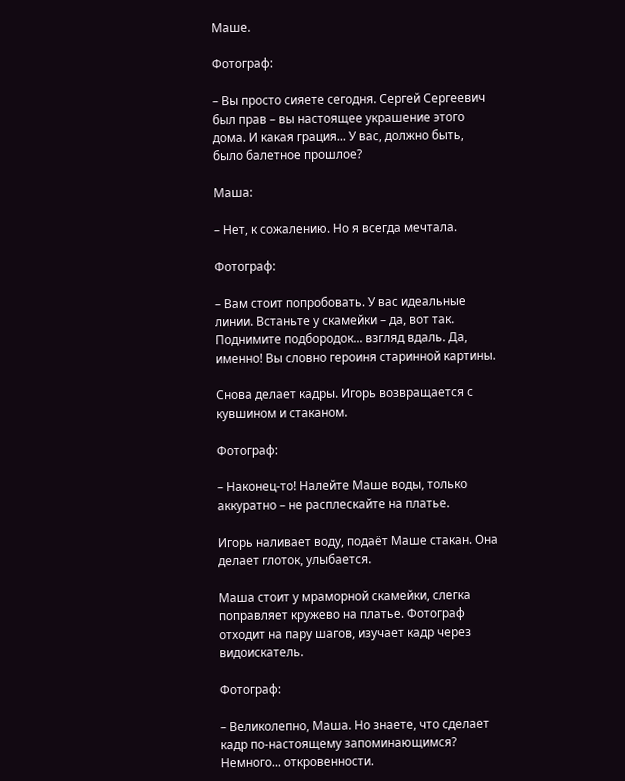Маше.

Фотограф:

– Вы просто сияете сегодня. Сергей Сергеевич был прав – вы настоящее украшение этого дома. И какая грация... У вас, должно быть, было балетное прошлое?

Маша:

– Нет, к сожалению. Но я всегда мечтала.

Фотограф:

– Вам стоит попробовать. У вас идеальные линии. Встаньте у скамейки – да, вот так. Поднимите подбородок... взгляд вдаль. Да, именно! Вы словно героиня старинной картины.

Снова делает кадры. Игорь возвращается с кувшином и стаканом.

Фотограф:

– Наконец‑то! Налейте Маше воды, только аккуратно – не расплескайте на платье.

Игорь наливает воду, подаёт Маше стакан. Она делает глоток, улыбается.

Маша стоит у мраморной скамейки, слегка поправляет кружево на платье. Фотограф отходит на пару шагов, изучает кадр через видоискатель.

Фотограф:

– Великолепно, Маша. Но знаете, что сделает кадр по‑настоящему запоминающимся? Немного... откровенности.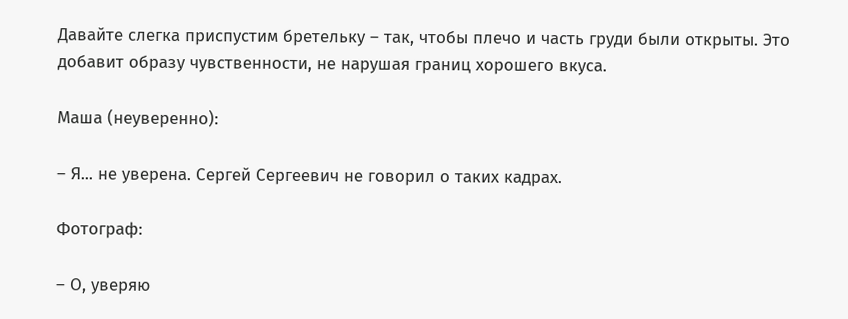Давайте слегка приспустим бретельку – так, чтобы плечо и часть груди были открыты. Это добавит образу чувственности, не нарушая границ хорошего вкуса.

Маша (неуверенно):

– Я... не уверена. Сергей Сергеевич не говорил о таких кадрах.

Фотограф:

– О, уверяю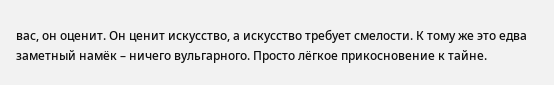вас, он оценит. Он ценит искусство, а искусство требует смелости. К тому же это едва заметный намёк – ничего вульгарного. Просто лёгкое прикосновение к тайне.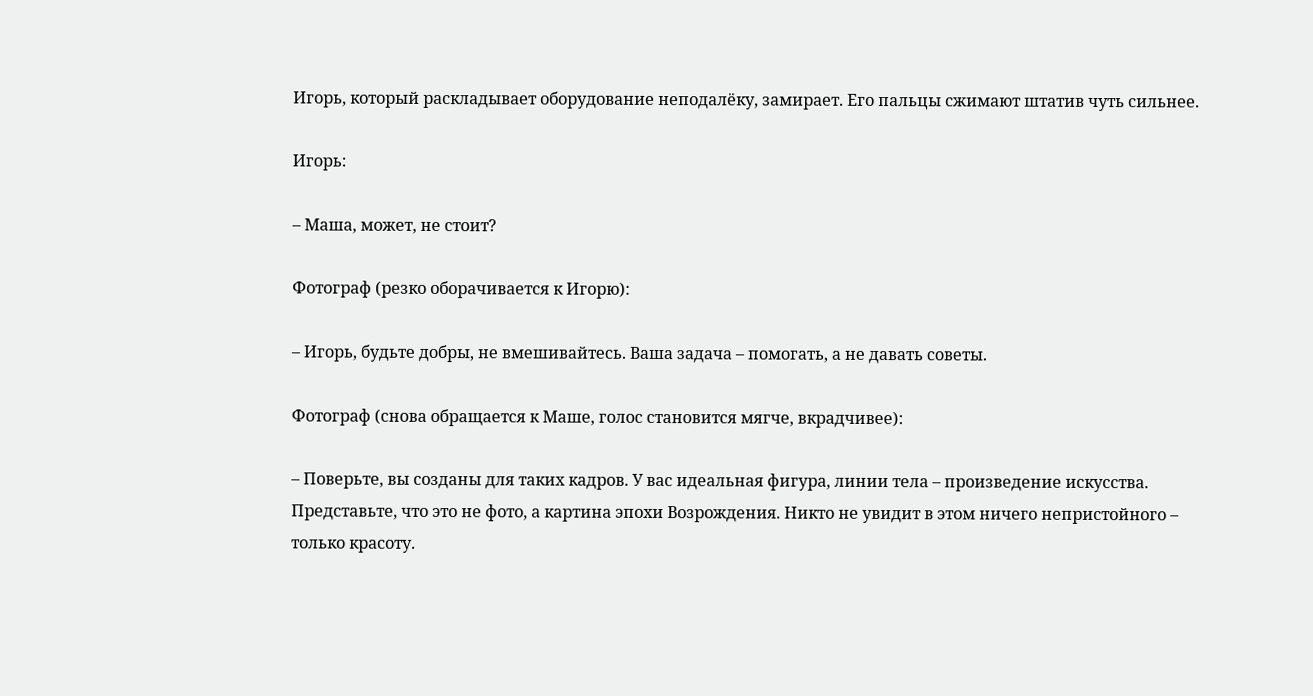Игорь, который раскладывает оборудование неподалёку, замирает. Его пальцы сжимают штатив чуть сильнее.

Игорь:

– Маша, может, не стоит?

Фотограф (резко оборачивается к Игорю):

– Игорь, будьте добры, не вмешивайтесь. Ваша задача – помогать, а не давать советы.

Фотограф (снова обращается к Маше, голос становится мягче, вкрадчивее):

– Поверьте, вы созданы для таких кадров. У вас идеальная фигура, линии тела – произведение искусства. Представьте, что это не фото, а картина эпохи Возрождения. Никто не увидит в этом ничего непристойного – только красоту.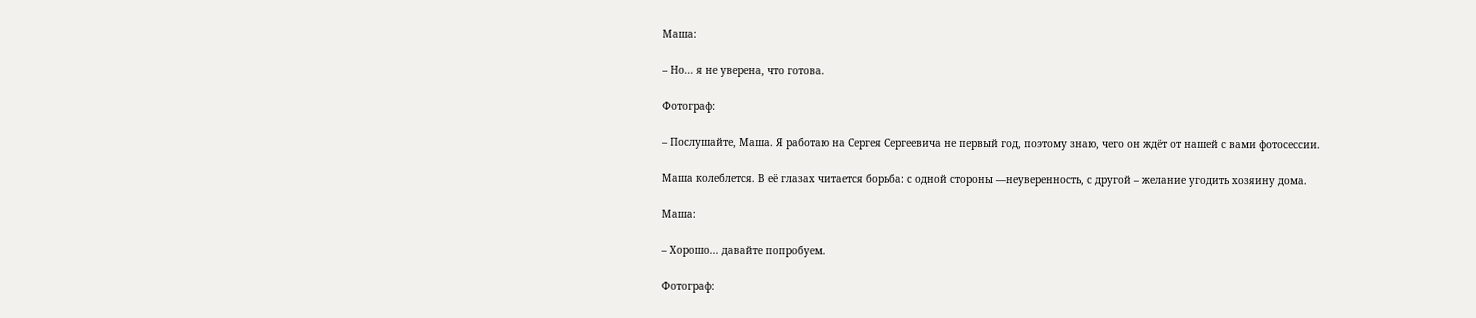Маша:

– Но... я не уверена, что готова.

Фотограф:

– Послушайте, Маша. Я работаю на Сергея Сергеевича не первый год, поэтому знаю, чего он ждёт от нашей с вами фотосессии.

Маша колеблется. В её глазах читается борьба: с одной стороны —неуверенность, с другой – желание угодить хозяину дома.

Маша:

– Хорошо... давайте попробуем.

Фотограф: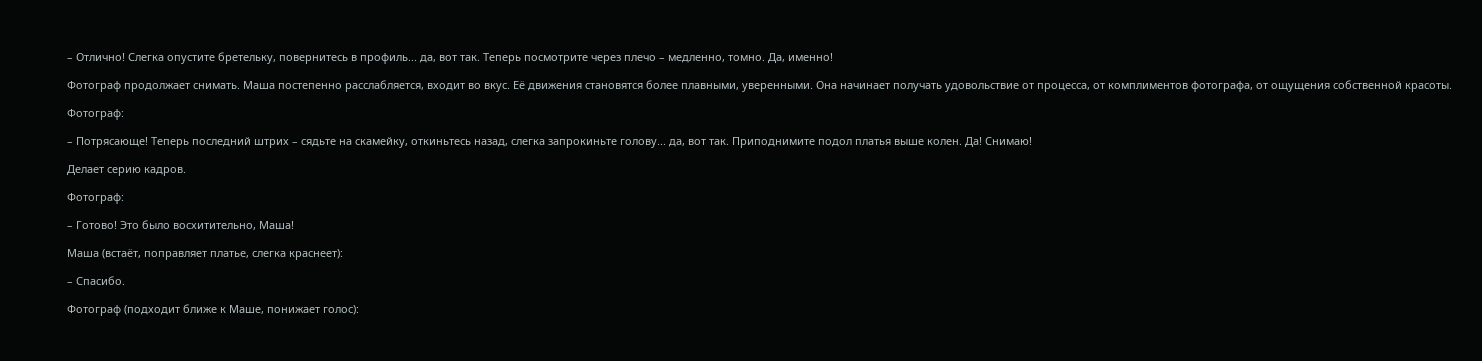– Отлично! Слегка опустите бретельку, повернитесь в профиль... да, вот так. Теперь посмотрите через плечо – медленно, томно. Да, именно!

Фотограф продолжает снимать. Маша постепенно расслабляется, входит во вкус. Её движения становятся более плавными, уверенными. Она начинает получать удовольствие от процесса, от комплиментов фотографа, от ощущения собственной красоты.

Фотограф:

– Потрясающе! Теперь последний штрих – сядьте на скамейку, откиньтесь назад, слегка запрокиньте голову... да, вот так. Приподнимите подол платья выше колен. Да! Снимаю!

Делает серию кадров.

Фотограф:

– Готово! Это было восхитительно, Маша!

Маша (встаёт, поправляет платье, слегка краснеет):

– Спасибо.

Фотограф (подходит ближе к Маше, понижает голос):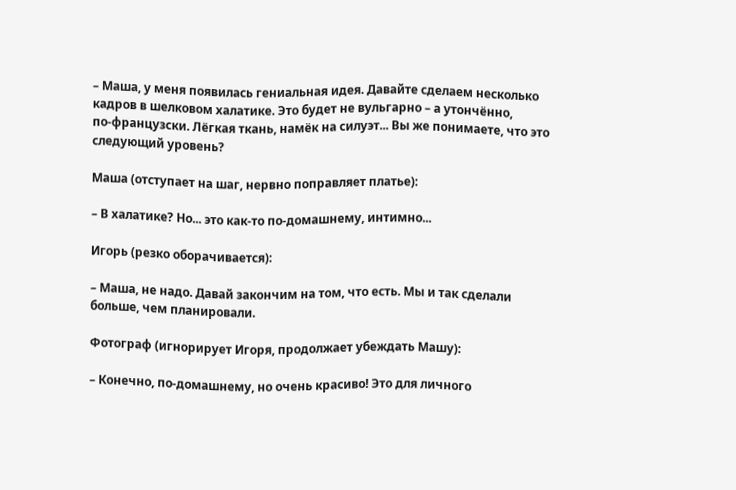– Маша, у меня появилась гениальная идея. Давайте сделаем несколько кадров в шелковом халатике. Это будет не вульгарно – а утончённо, по‑французски. Лёгкая ткань, намёк на силуэт... Вы же понимаете, что это следующий уровень?

Маша (отступает на шаг, нервно поправляет платье):

– В халатике? Но... это как-то по-домашнему, интимно...

Игорь (резко оборачивается):

– Маша, не надо. Давай закончим на том, что есть. Мы и так сделали больше, чем планировали.

Фотограф (игнорирует Игоря, продолжает убеждать Машу):

– Конечно, по-домашнему, но очень красиво! Это для личного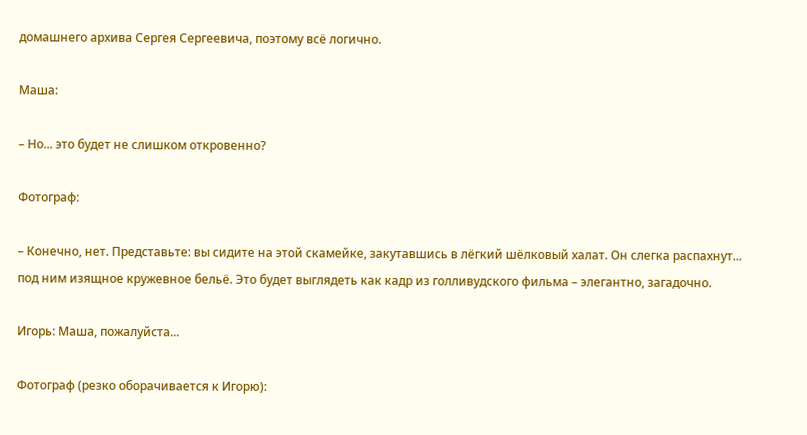домашнего архива Сергея Сергеевича, поэтому всё логично.

Маша:

– Но... это будет не слишком откровенно?

Фотограф:

– Конечно, нет. Представьте: вы сидите на этой скамейке, закутавшись в лёгкий шёлковый халат. Он слегка распахнут... под ним изящное кружевное бельё. Это будет выглядеть как кадр из голливудского фильма – элегантно, загадочно.

Игорь: Маша, пожалуйста...

Фотограф (резко оборачивается к Игорю):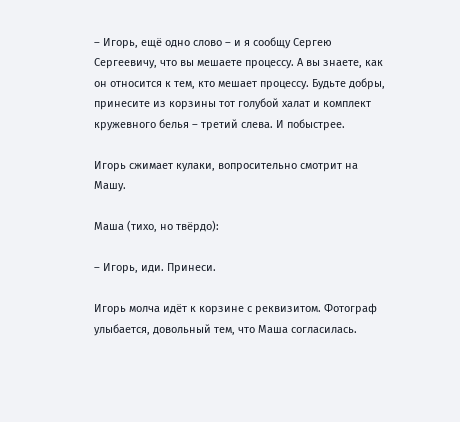– Игорь, ещё одно слово – и я сообщу Сергею Сергеевичу, что вы мешаете процессу. А вы знаете, как он относится к тем, кто мешает процессу. Будьте добры, принесите из корзины тот голубой халат и комплект кружевного белья – третий слева. И побыстрее.

Игорь сжимает кулаки, вопросительно смотрит на Машу.

Маша (тихо, но твёрдо):

– Игорь, иди. Принеси.

Игорь молча идёт к корзине с реквизитом. Фотограф улыбается, довольный тем, что Маша согласилась.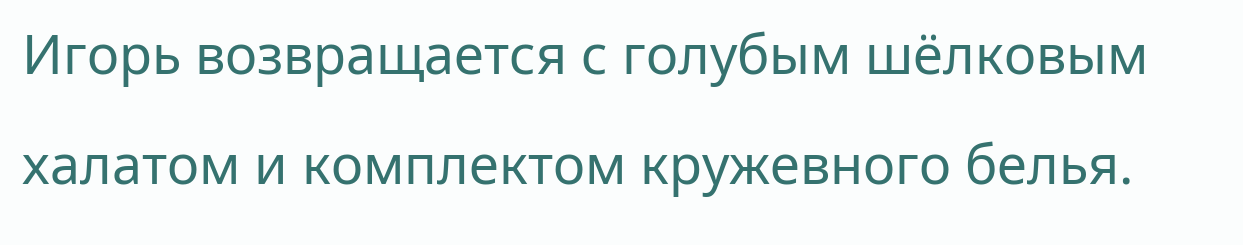Игорь возвращается с голубым шёлковым халатом и комплектом кружевного белья.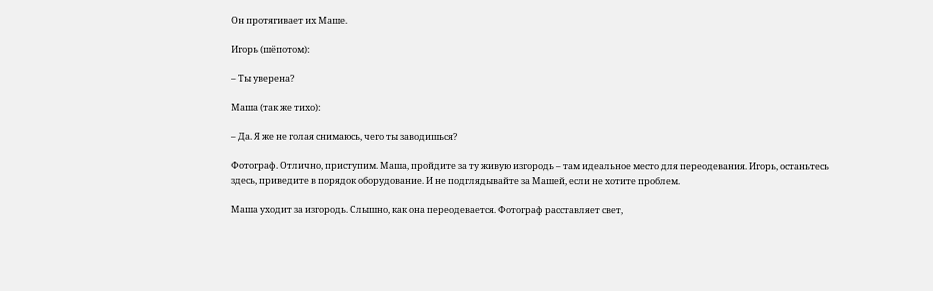Он протягивает их Маше.

Игорь (шёпотом):

– Ты уверена?

Маша (так же тихо):

– Да. Я же не голая снимаюсь, чего ты заводишься?

Фотограф. Отлично, приступим. Маша, пройдите за ту живую изгородь – там идеальное место для переодевания. Игорь, останьтесь здесь, приведите в порядок оборудование. И не подглядывайте за Машей, если не хотите проблем.

Маша уходит за изгородь. Слышно, как она переодевается. Фотограф расставляет свет,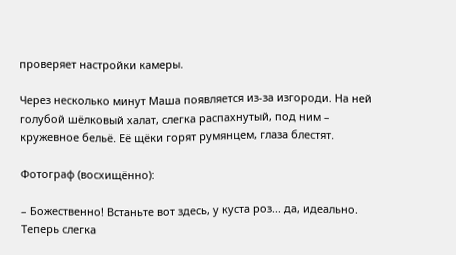проверяет настройки камеры.

Через несколько минут Маша появляется из‑за изгороди. На ней голубой шёлковый халат, слегка распахнутый, под ним – кружевное бельё. Её щёки горят румянцем, глаза блестят.

Фотограф (восхищённо):

– Божественно! Встаньте вот здесь, у куста роз... да, идеально. Теперь слегка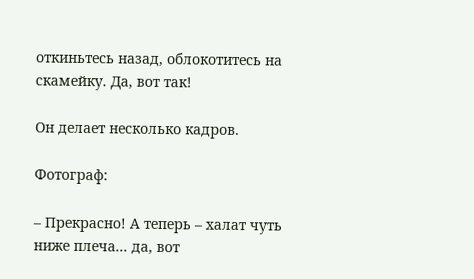откиньтесь назад, облокотитесь на скамейку. Да, вот так!

Он делает несколько кадров.

Фотограф:

– Прекрасно! А теперь – халат чуть ниже плеча... да, вот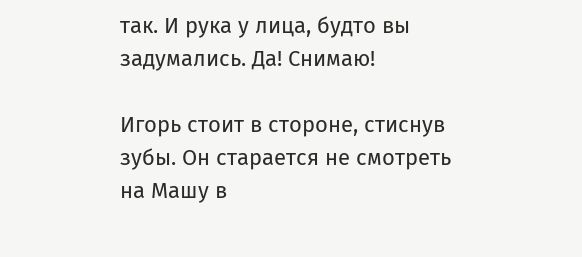так. И рука у лица, будто вы задумались. Да! Снимаю!

Игорь стоит в стороне, стиснув зубы. Он старается не смотреть на Машу в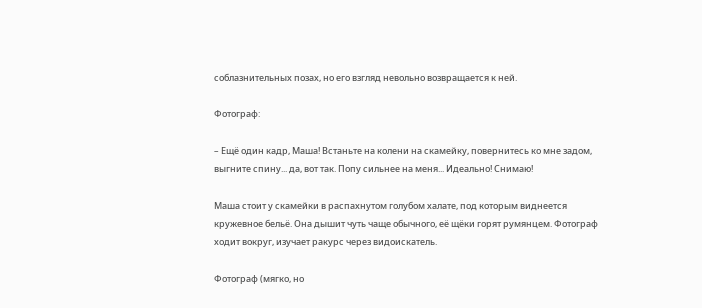соблазнительных позах, но его взгляд невольно возвращается к ней.

Фотограф:

– Ещё один кадр, Маша! Встаньте на колени на скамейку, повернитесь ко мне задом, выгните спину... да, вот так. Попу сильнее на меня... Идеально! Снимаю!

Маша стоит у скамейки в распахнутом голубом халате, под которым виднеется кружевное бельё. Она дышит чуть чаще обычного, её щёки горят румянцем. Фотограф ходит вокруг, изучает ракурс через видоискатель.

Фотограф (мягко, но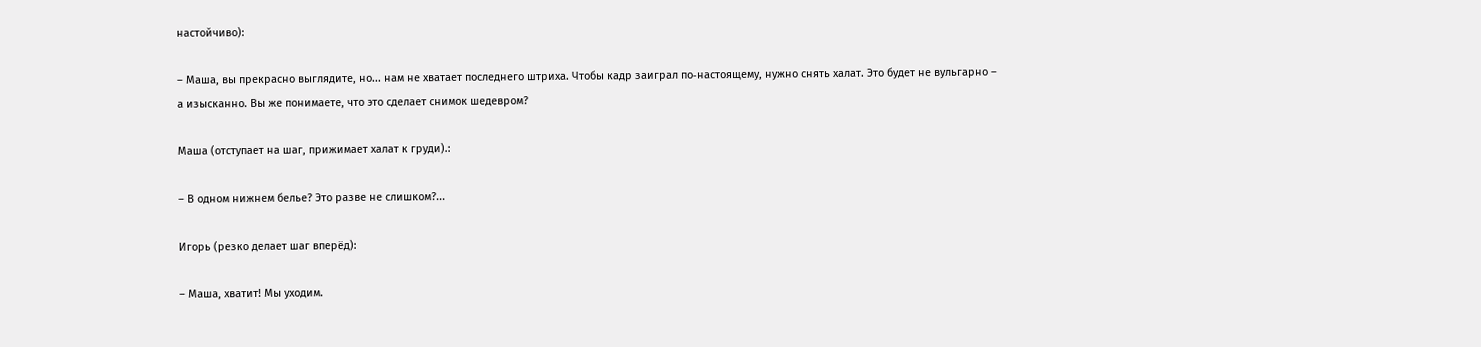настойчиво):

– Маша, вы прекрасно выглядите, но... нам не хватает последнего штриха. Чтобы кадр заиграл по‑настоящему, нужно снять халат. Это будет не вульгарно – а изысканно. Вы же понимаете, что это сделает снимок шедевром?

Маша (отступает на шаг, прижимает халат к груди).:

– В одном нижнем белье? Это разве не слишком?...

Игорь (резко делает шаг вперёд):

– Маша, хватит! Мы уходим.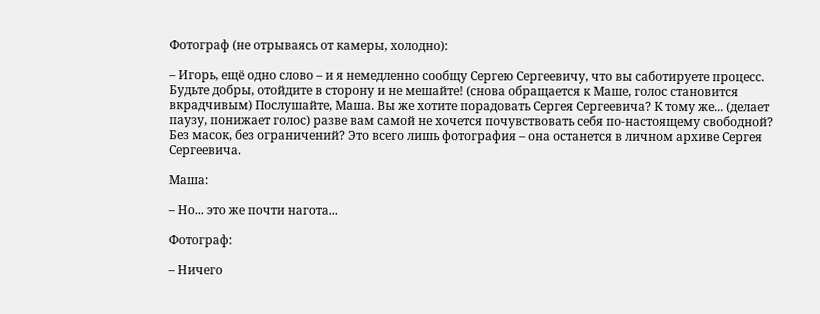Фотограф (не отрываясь от камеры, холодно):

– Игорь, ещё одно слово – и я немедленно сообщу Сергею Сергеевичу, что вы саботируете процесс. Будьте добры, отойдите в сторону и не мешайте! (снова обращается к Маше, голос становится вкрадчивым) Послушайте, Маша. Вы же хотите порадовать Сергея Сергеевича? К тому же... (делает паузу, понижает голос) разве вам самой не хочется почувствовать себя по‑настоящему свободной? Без масок, без ограничений? Это всего лишь фотография – она останется в личном архиве Сергея Сергеевича.

Маша:

– Но... это же почти нагота...

Фотограф:

– Ничего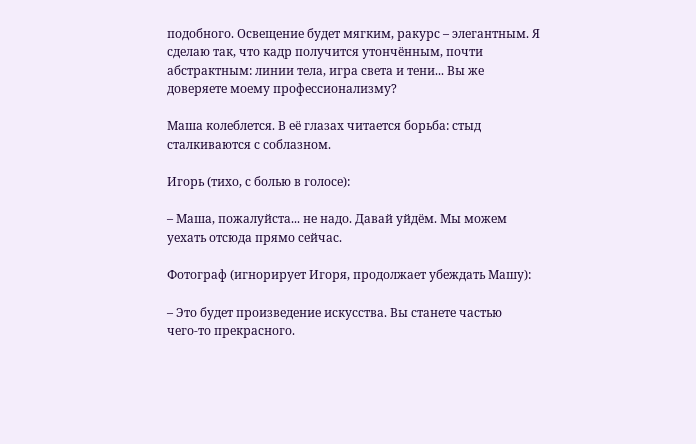подобного. Освещение будет мягким, ракурс – элегантным. Я сделаю так, что кадр получится утончённым, почти абстрактным: линии тела, игра света и тени... Вы же доверяете моему профессионализму?

Маша колеблется. В её глазах читается борьба: стыд сталкиваются с соблазном.

Игорь (тихо, с болью в голосе):

– Маша, пожалуйста... не надо. Давай уйдём. Мы можем уехать отсюда прямо сейчас.

Фотограф (игнорирует Игоря, продолжает убеждать Машу):

– Это будет произведение искусства. Вы станете частью чего‑то прекрасного.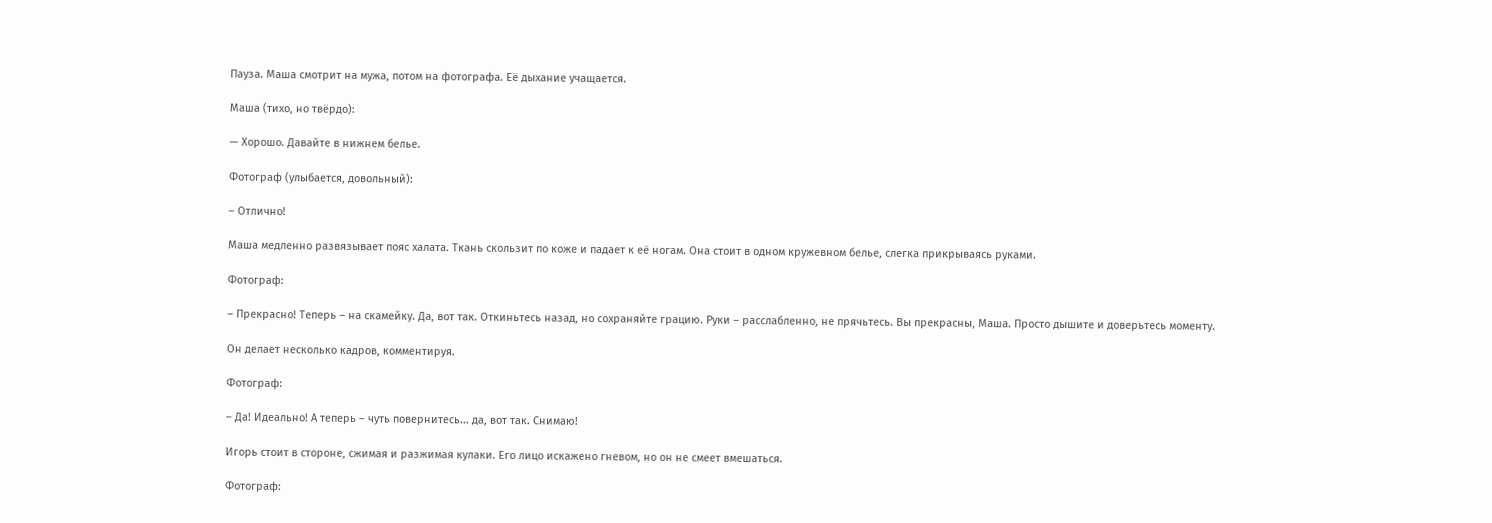Пауза. Маша смотрит на мужа, потом на фотографа. Её дыхание учащается.

Маша (тихо, но твёрдо):

— Хорошо. Давайте в нижнем белье.

Фотограф (улыбается, довольный):

– Отлично!

Маша медленно развязывает пояс халата. Ткань скользит по коже и падает к её ногам. Она стоит в одном кружевном белье, слегка прикрываясь руками.

Фотограф:

– Прекрасно! Теперь – на скамейку. Да, вот так. Откиньтесь назад, но сохраняйте грацию. Руки – расслабленно, не прячьтесь. Вы прекрасны, Маша. Просто дышите и доверьтесь моменту.

Он делает несколько кадров, комментируя.

Фотограф:

– Да! Идеально! А теперь – чуть повернитесь... да, вот так. Снимаю!

Игорь стоит в стороне, сжимая и разжимая кулаки. Его лицо искажено гневом, но он не смеет вмешаться.

Фотограф: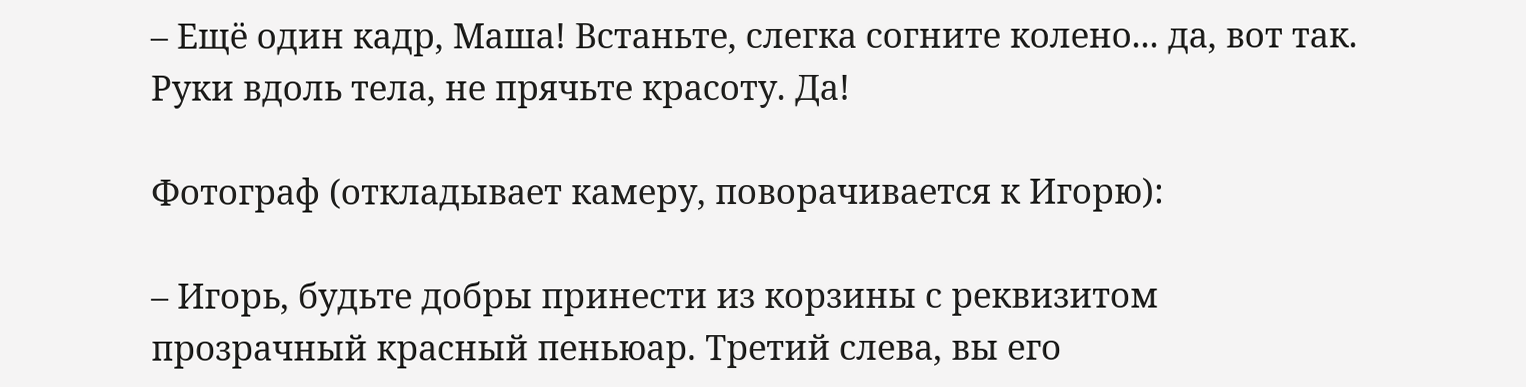– Ещё один кадр, Маша! Встаньте, слегка согните колено... да, вот так. Руки вдоль тела, не прячьте красоту. Да!

Фотограф (откладывает камеру, поворачивается к Игорю):

– Игорь, будьте добры принести из корзины с реквизитом прозрачный красный пеньюар. Третий слева, вы его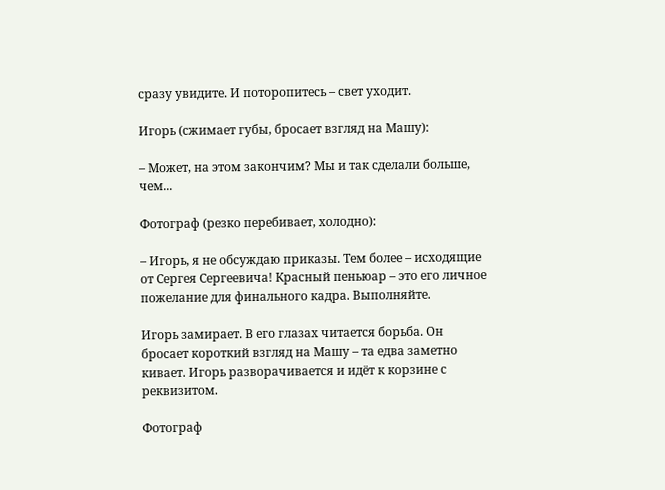сразу увидите. И поторопитесь – свет уходит.

Игорь (сжимает губы, бросает взгляд на Машу):

– Может, на этом закончим? Мы и так сделали больше, чем...

Фотограф (резко перебивает, холодно):

– Игорь, я не обсуждаю приказы. Тем более – исходящие от Сергея Сергеевича! Красный пеньюар – это его личное пожелание для финального кадра. Выполняйте.

Игорь замирает. В его глазах читается борьба. Он бросает короткий взгляд на Машу – та едва заметно кивает. Игорь разворачивается и идёт к корзине с реквизитом.

Фотограф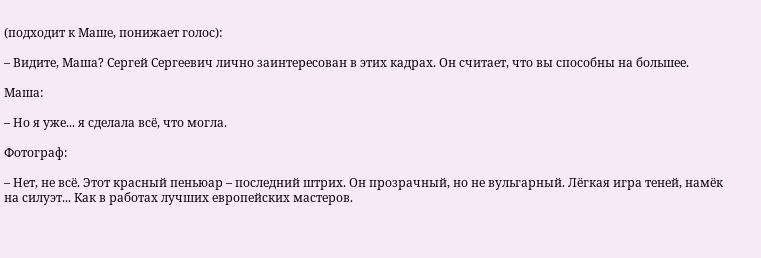(подходит к Маше, понижает голос):

– Видите, Маша? Сергей Сергеевич лично заинтересован в этих кадрах. Он считает, что вы способны на большее.

Маша:

– Но я уже... я сделала всё, что могла.

Фотограф:

– Нет, не всё. Этот красный пеньюар – последний штрих. Он прозрачный, но не вульгарный. Лёгкая игра теней, намёк на силуэт... Как в работах лучших европейских мастеров.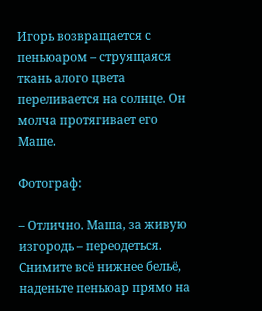Игорь возвращается с пеньюаром – струящаяся ткань алого цвета переливается на солнце. Он молча протягивает его Маше.

Фотограф:

– Отлично. Маша, за живую изгородь – переодеться. Снимите всё нижнее бельё, наденьте пеньюар прямо на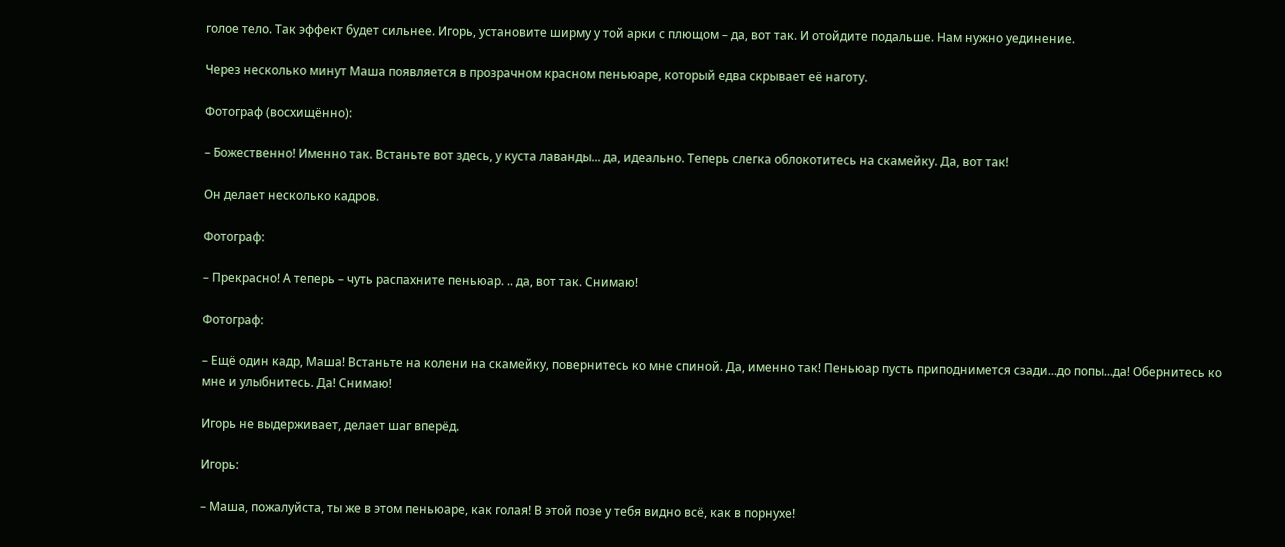голое тело. Так эффект будет сильнее. Игорь, установите ширму у той арки с плющом – да, вот так. И отойдите подальше. Нам нужно уединение.

Через несколько минут Маша появляется в прозрачном красном пеньюаре, который едва скрывает её наготу.

Фотограф (восхищённо):

– Божественно! Именно так. Встаньте вот здесь, у куста лаванды... да, идеально. Теперь слегка облокотитесь на скамейку. Да, вот так!

Он делает несколько кадров.

Фотограф:

– Прекрасно! А теперь – чуть распахните пеньюар. .. да, вот так. Снимаю!

Фотограф:

– Ещё один кадр, Маша! Встаньте на колени на скамейку, повернитесь ко мне спиной. Да, именно так! Пеньюар пусть приподнимется сзади...до попы...да! Обернитесь ко мне и улыбнитесь. Да! Снимаю!

Игорь не выдерживает, делает шаг вперёд.

Игорь:

– Маша, пожалуйста, ты же в этом пеньюаре, как голая! В этой позе у тебя видно всё, как в порнухе!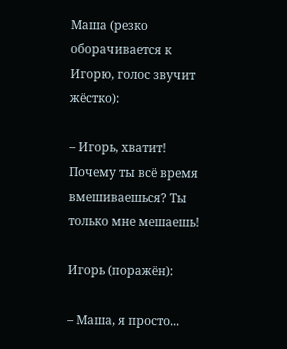Маша (резко оборачивается к Игорю, голос звучит жёстко):

– Игорь, хватит! Почему ты всё время вмешиваешься? Ты только мне мешаешь!

Игорь (поражён):

– Маша, я просто...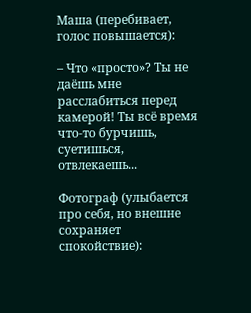Маша (перебивает, голос повышается):

– Что «просто»? Ты не даёшь мне расслабиться перед камерой! Ты всё время что‑то бурчишь, суетишься, отвлекаешь...

Фотограф (улыбается про себя, но внешне сохраняет спокойствие):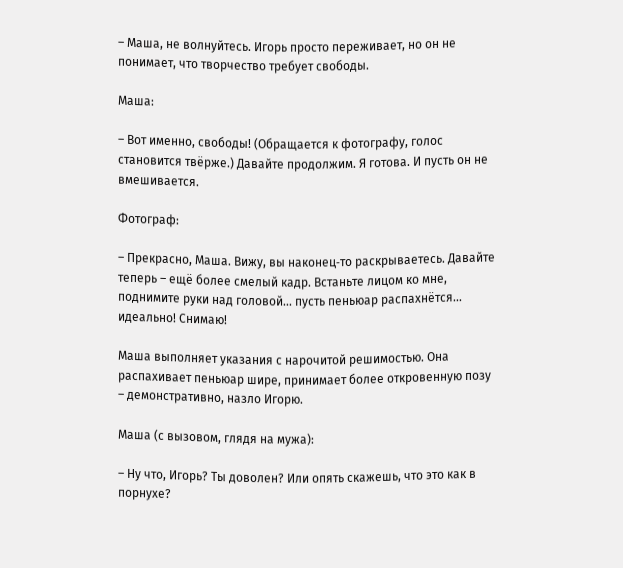– Маша, не волнуйтесь. Игорь просто переживает, но он не понимает, что творчество требует свободы.

Маша:

– Вот именно, свободы! (Обращается к фотографу, голос становится твёрже.) Давайте продолжим. Я готова. И пусть он не вмешивается.

Фотограф:

– Прекрасно, Маша. Вижу, вы наконец‑то раскрываетесь. Давайте теперь – ещё более смелый кадр. Встаньте лицом ко мне, поднимите руки над головой... пусть пеньюар распахнётся... идеально! Снимаю!

Маша выполняет указания с нарочитой решимостью. Она распахивает пеньюар шире, принимает более откровенную позу – демонстративно, назло Игорю.

Маша (с вызовом, глядя на мужа):

– Ну что, Игорь? Ты доволен? Или опять скажешь, что это как в порнухе?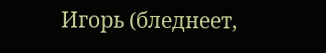Игорь (бледнеет,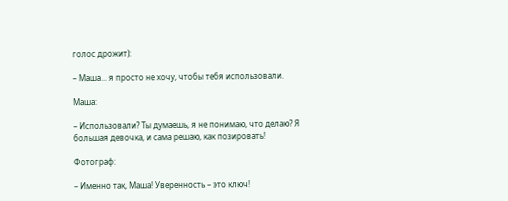голос дрожит):

– Маша... я просто не хочу, чтобы тебя использовали.

Маша:

– Использовали? Ты думаешь, я не понимаю, что делаю? Я большая девочка, и сама решаю, как позировать!

Фотограф:

– Именно так, Маша! Уверенность – это ключ!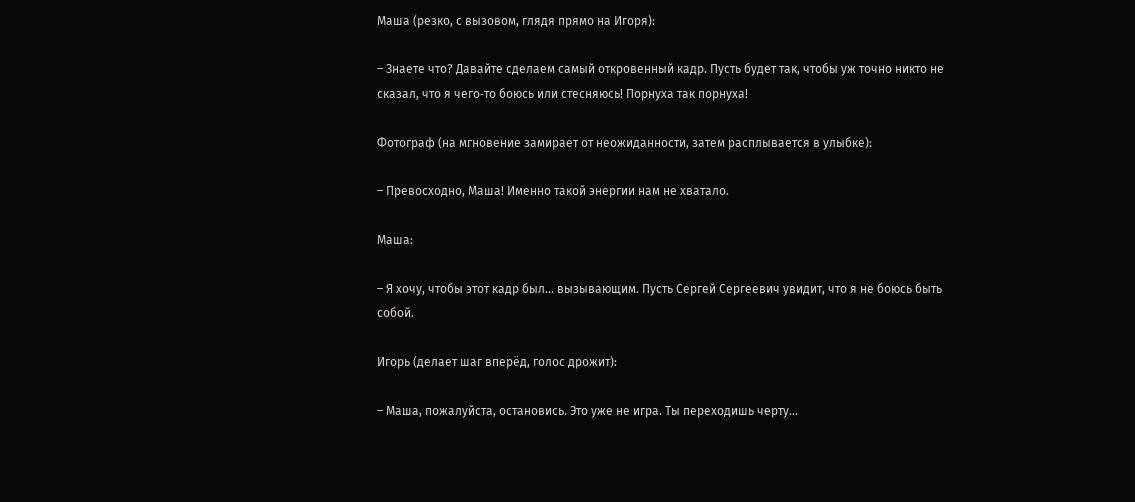Маша (резко, с вызовом, глядя прямо на Игоря):

– Знаете что? Давайте сделаем самый откровенный кадр. Пусть будет так, чтобы уж точно никто не сказал, что я чего‑то боюсь или стесняюсь! Порнуха так порнуха!

Фотограф (на мгновение замирает от неожиданности, затем расплывается в улыбке):

– Превосходно, Маша! Именно такой энергии нам не хватало.

Маша:

– Я хочу, чтобы этот кадр был... вызывающим. Пусть Сергей Сергеевич увидит, что я не боюсь быть собой.

Игорь (делает шаг вперёд, голос дрожит):

– Маша, пожалуйста, остановись. Это уже не игра. Ты переходишь черту...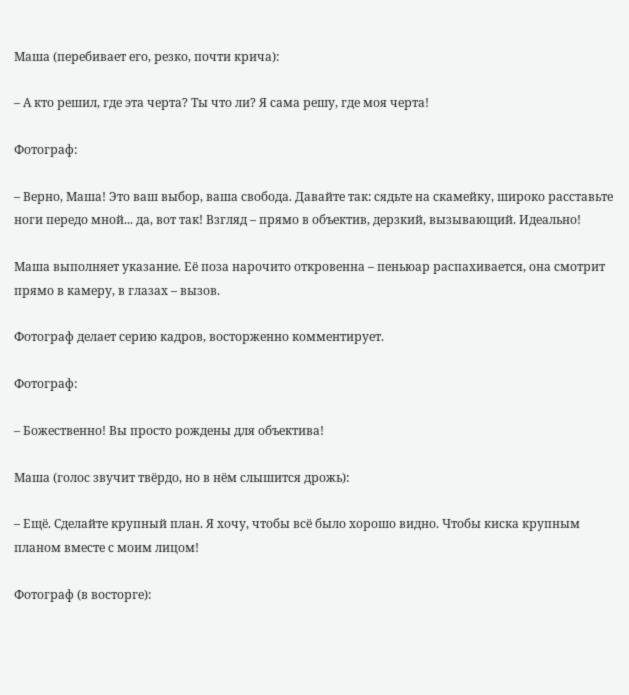Маша (перебивает его, резко, почти крича):

– А кто решил, где эта черта? Ты что ли? Я сама решу, где моя черта!

Фотограф:

– Верно, Маша! Это ваш выбор, ваша свобода. Давайте так: сядьте на скамейку, широко расставьте ноги передо мной... да, вот так! Взгляд – прямо в объектив, дерзкий, вызывающий. Идеально!

Маша выполняет указание. Её поза нарочито откровенна – пеньюар распахивается, она смотрит прямо в камеру, в глазах – вызов.

Фотограф делает серию кадров, восторженно комментирует.

Фотограф:

– Божественно! Вы просто рождены для объектива!

Маша (голос звучит твёрдо, но в нём слышится дрожь):

– Ещё. Сделайте крупный план. Я хочу, чтобы всё было хорошо видно. Чтобы киска крупным планом вместе с моим лицом!

Фотограф (в восторге):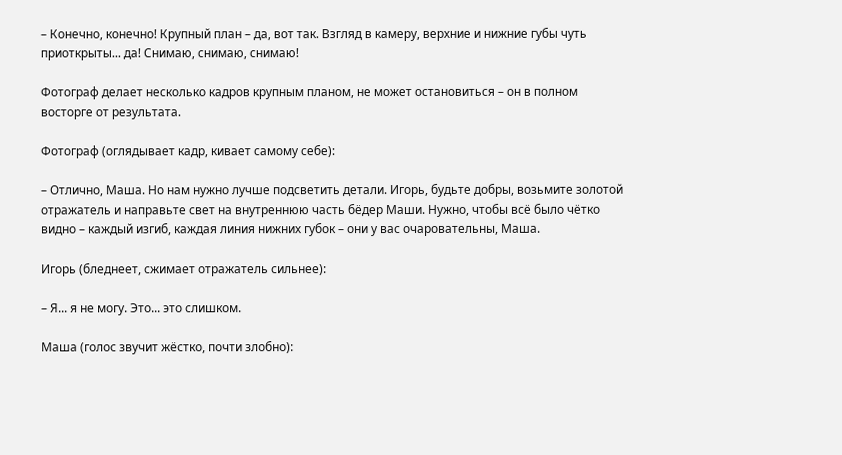– Конечно, конечно! Крупный план – да, вот так. Взгляд в камеру, верхние и нижние губы чуть приоткрыты... да! Снимаю, снимаю, снимаю!

Фотограф делает несколько кадров крупным планом, не может остановиться – он в полном восторге от результата.

Фотограф (оглядывает кадр, кивает самому себе):

– Отлично, Маша. Но нам нужно лучше подсветить детали. Игорь, будьте добры, возьмите золотой отражатель и направьте свет на внутреннюю часть бёдер Маши. Нужно, чтобы всё было чётко видно – каждый изгиб, каждая линия нижних губок – они у вас очаровательны, Маша.

Игорь (бледнеет, сжимает отражатель сильнее):

– Я... я не могу. Это... это слишком.

Маша (голос звучит жёстко, почти злобно):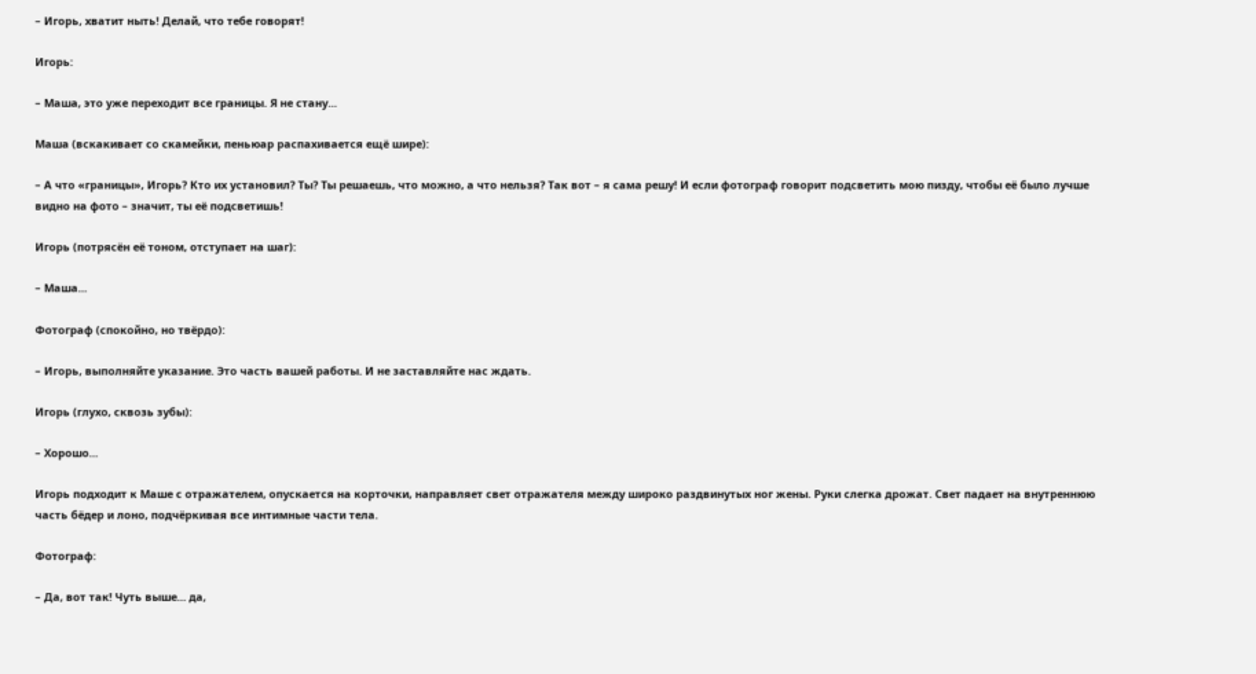– Игорь, хватит ныть! Делай, что тебе говорят!

Игорь:

– Маша, это уже переходит все границы. Я не стану...

Маша (вскакивает со скамейки, пеньюар распахивается ещё шире):

– А что «границы», Игорь? Кто их установил? Ты? Ты решаешь, что можно, а что нельзя? Так вот – я сама решу! И если фотограф говорит подсветить мою пизду, чтобы её было лучше видно на фото – значит, ты её подсветишь!

Игорь (потрясён её тоном, отступает на шаг):

– Маша...

Фотограф (спокойно, но твёрдо):

– Игорь, выполняйте указание. Это часть вашей работы. И не заставляйте нас ждать.

Игорь (глухо, сквозь зубы):

– Хорошо...

Игорь подходит к Маше с отражателем, опускается на корточки, направляет свет отражателя между широко раздвинутых ног жены. Руки слегка дрожат. Свет падает на внутреннюю часть бёдер и лоно, подчёркивая все интимные части тела.

Фотограф:

– Да, вот так! Чуть выше... да,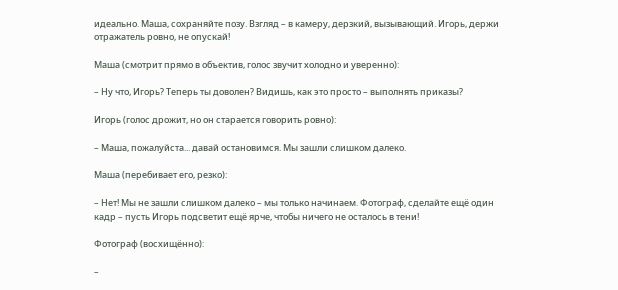идеально. Маша, сохраняйте позу. Взгляд – в камеру, дерзкий, вызывающий. Игорь, держи отражатель ровно, не опускай!

Маша (смотрит прямо в объектив, голос звучит холодно и уверенно):

– Ну что, Игорь? Теперь ты доволен? Видишь, как это просто – выполнять приказы?

Игорь (голос дрожит, но он старается говорить ровно):

– Маша, пожалуйста... давай остановимся. Мы зашли слишком далеко.

Маша (перебивает его, резко):

– Нет! Мы не зашли слишком далеко – мы только начинаем. Фотограф, сделайте ещё один кадр – пусть Игорь подсветит ещё ярче, чтобы ничего не осталось в тени!

Фотограф (восхищённо):

–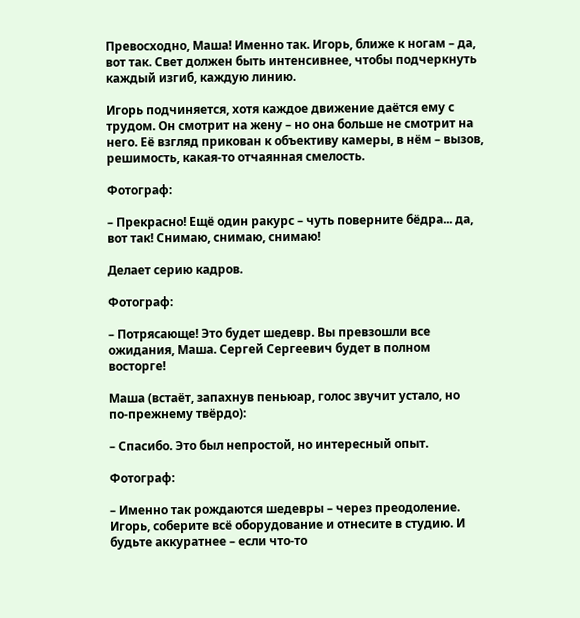Превосходно, Маша! Именно так. Игорь, ближе к ногам – да, вот так. Свет должен быть интенсивнее, чтобы подчеркнуть каждый изгиб, каждую линию.

Игорь подчиняется, хотя каждое движение даётся ему с трудом. Он смотрит на жену – но она больше не смотрит на него. Её взгляд прикован к объективу камеры, в нём – вызов, решимость, какая‑то отчаянная смелость.

Фотограф:

– Прекрасно! Ещё один ракурс – чуть поверните бёдра... да, вот так! Снимаю, снимаю, снимаю!

Делает серию кадров.

Фотограф:

– Потрясающе! Это будет шедевр. Вы превзошли все ожидания, Маша. Сергей Сергеевич будет в полном восторге!

Маша (встаёт, запахнув пеньюар, голос звучит устало, но по‑прежнему твёрдо):

– Спасибо. Это был непростой, но интересный опыт.

Фотограф:

– Именно так рождаются шедевры – через преодоление. Игорь, соберите всё оборудование и отнесите в студию. И будьте аккуратнее – если что‑то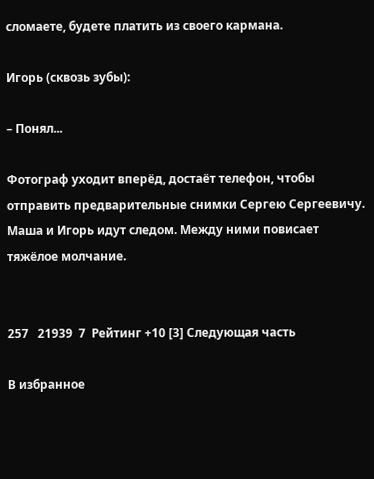сломаете, будете платить из своего кармана.

Игорь (сквозь зубы):

– Понял...

Фотограф уходит вперёд, достаёт телефон, чтобы отправить предварительные снимки Сергею Сергеевичу. Маша и Игорь идут следом. Между ними повисает тяжёлое молчание.


257   21939  7  Рейтинг +10 [3] Следующая часть

В избранное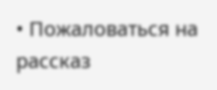• Пожаловаться на рассказ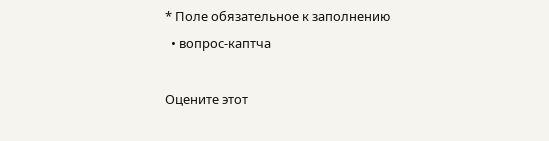* Поле обязательное к заполнению
  • вопрос-каптча

Оцените этот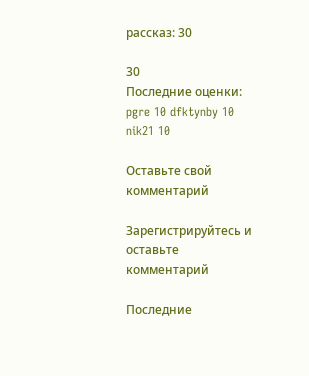рассказ: 30

30
Последние оценки: pgre 10 dfktynby 10 nik21 10

Оставьте свой комментарий

Зарегистрируйтесь и оставьте комментарий

Последние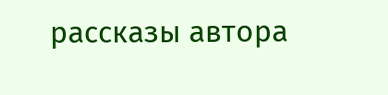рассказы автора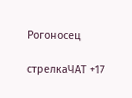Рогоносец

стрелкаЧАТ +17